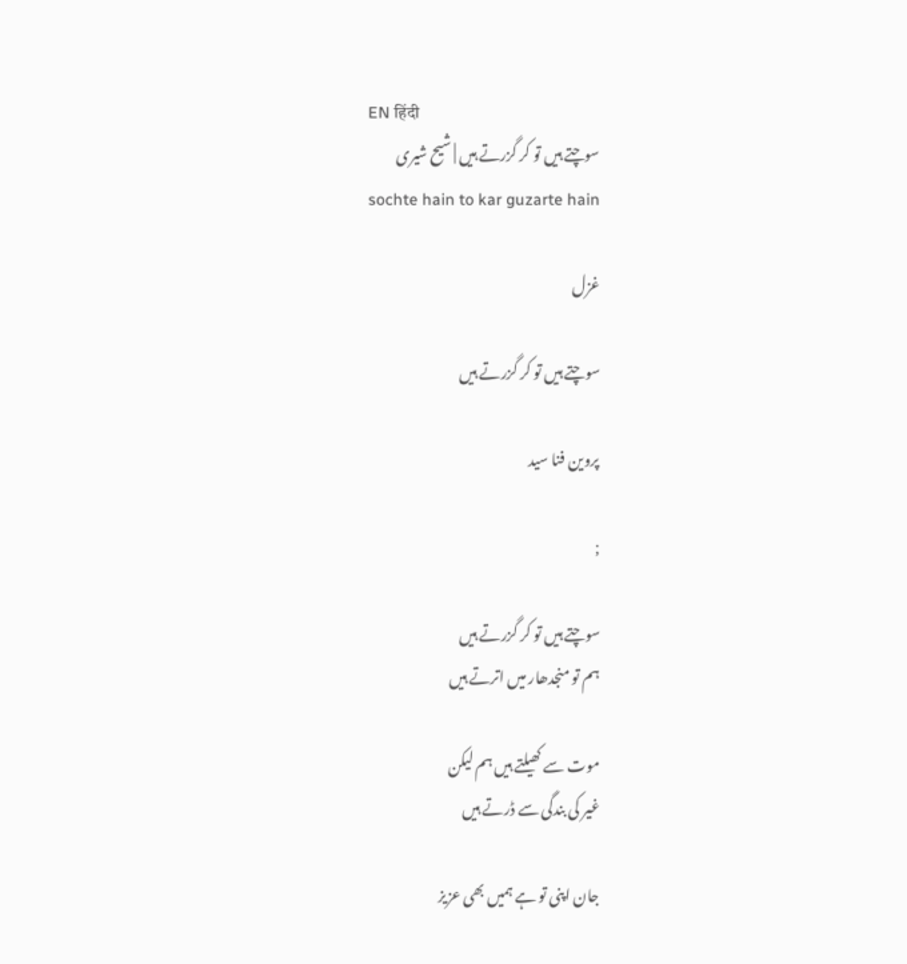EN हिंदी
سوچتے ہیں تو کر گزرتے ہیں | شیح شیری
sochte hain to kar guzarte hain

غزل

سوچتے ہیں تو کر گزرتے ہیں

پروین فنا سید

;

سوچتے ہیں تو کر گزرتے ہیں
ہم تو منجدھار میں اترتے ہیں

موت سے کھیلتے ہیں ہم لیکن
غیر کی بندگی سے ڈرتے ہیں

جان اپنی تو ہے ہمیں بھی عزیز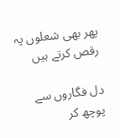پھر بھی شعلوں پہ رقص کرتے ہیں

دل فگاروں سے پوچھ کر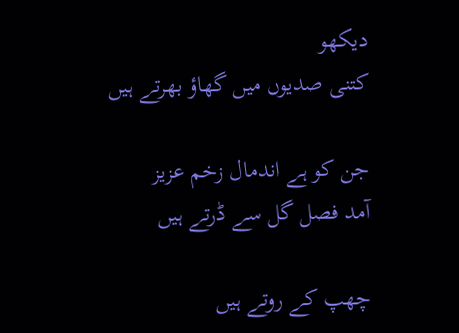دیکھو
کتنی صدیوں میں گھاؤ بھرتے ہیں

جن کو ہے اندمال زخم عزیز
آمد فصل گل سے ڈرتے ہیں

چھپ کے روتے ہیں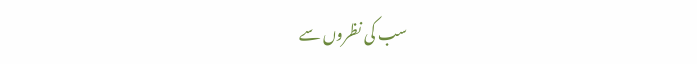سب کی نظروں سے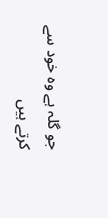جو گلہ ہے وہ خود سے کرتے ہیں